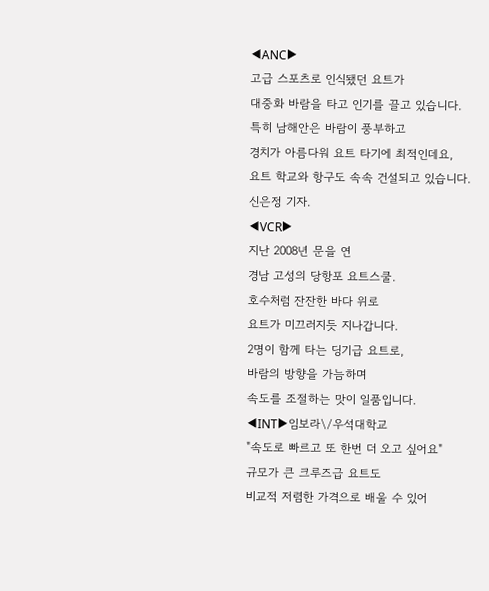◀ANC▶
고급 스포츠로 인식됐던 요트가
대중화 바람을 타고 인기를 끌고 있습니다.
특히 남해안은 바람이 풍부하고
경치가 아름다워 요트 타기에 최적인데요,
요트 학교와 항구도 속속 건설되고 있습니다.
신은정 기자.
◀VCR▶
지난 2008년 문을 연
경남 고성의 당항포 요트스쿨.
호수처럼 잔잔한 바다 위로
요트가 미끄러지듯 지나갑니다.
2명이 함께 타는 딩기급 요트로,
바람의 방향을 가늠하며
속도를 조절하는 맛이 일품입니다.
◀INT▶임보라\/우석대학교
"속도로 빠르고 또 한번 더 오고 싶어요"
규모가 큰 크루즈급 요트도
비교적 저렴한 가격으로 배울 수 있어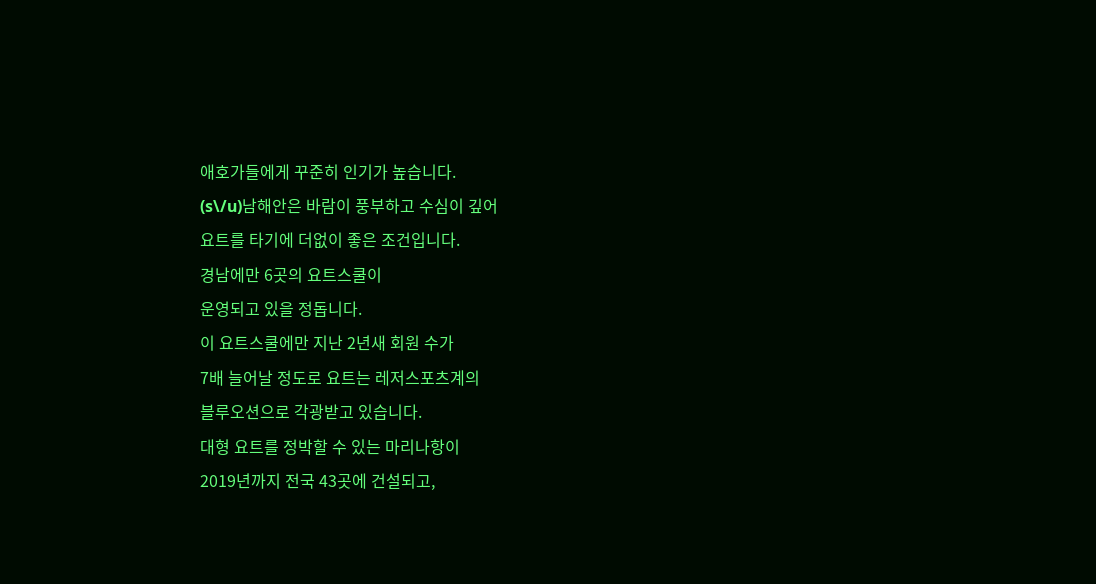애호가들에게 꾸준히 인기가 높습니다.
(s\/u)남해안은 바람이 풍부하고 수심이 깊어
요트를 타기에 더없이 좋은 조건입니다.
경남에만 6곳의 요트스쿨이
운영되고 있을 정돕니다.
이 요트스쿨에만 지난 2년새 회원 수가
7배 늘어날 정도로 요트는 레저스포츠계의
블루오션으로 각광받고 있습니다.
대형 요트를 정박할 수 있는 마리나항이
2019년까지 전국 43곳에 건설되고,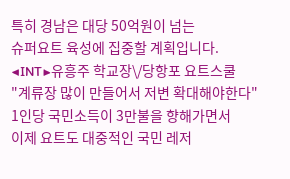특히 경남은 대당 50억원이 넘는
슈퍼요트 육성에 집중할 계획입니다.
◀INT▶유흥주 학교장\/당항포 요트스쿨
"계류장 많이 만들어서 저변 확대해야한다"
1인당 국민소득이 3만불을 향해가면서
이제 요트도 대중적인 국민 레저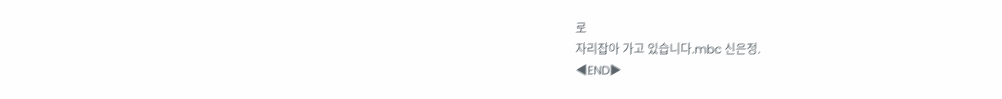로
자리잡아 가고 있습니다.mbc 신은정.
◀END▶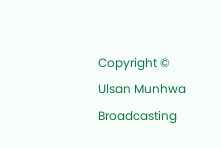Copyright © Ulsan Munhwa Broadcasting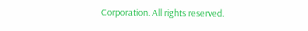Corporation. All rights reserved.